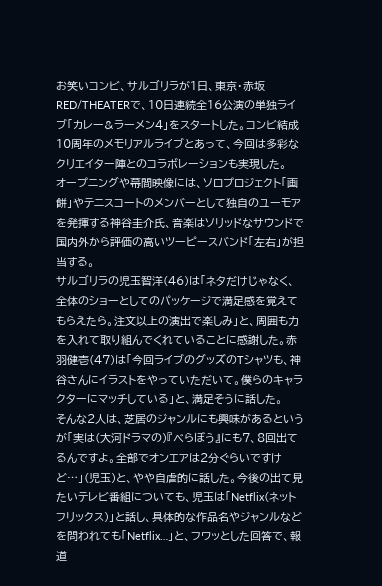お笑いコンビ、サルゴリラが1日、東京・赤坂RED/THEATERで、10日連続全16公演の単独ライブ「カレー&ラーメン4」をスタートした。コンビ結成10周年のメモリアルライブとあって、今回は多彩なクリエイター陣とのコラボレーションも実現した。
オープニングや幕間映像には、ソロプロジェクト「画餅」やテニスコートのメンバーとして独自のユーモアを発揮する神谷圭介氏、音楽はソリッドなサウンドで国内外から評価の高いツーピースバンド「左右」が担当する。
サルゴリラの児玉智洋(46)は「ネタだけじゃなく、全体のショーとしてのパッケージで満足感を覚えてもらえたら。注文以上の演出で楽しみ」と、周囲も力を入れて取り組んでくれていることに感謝した。赤羽健壱(47)は「今回ライブのグッズのTシャツも、神谷さんにイラストをやっていただいて。僕らのキャラクターにマッチしている」と、満足そうに話した。
そんな2人は、芝居のジャンルにも興味があるというが「実は(大河ドラマの)『べらぼう』にも7、8回出てるんですよ。全部でオンエアは2分ぐらいですけど…」(児玉)と、やや自虐的に話した。今後の出て見たいテレビ番組についても、児玉は「Netflix(ネットフリックス)」と話し、具体的な作品名やジャンルなどを問われても「Netflix…」と、フワッとした回答で、報道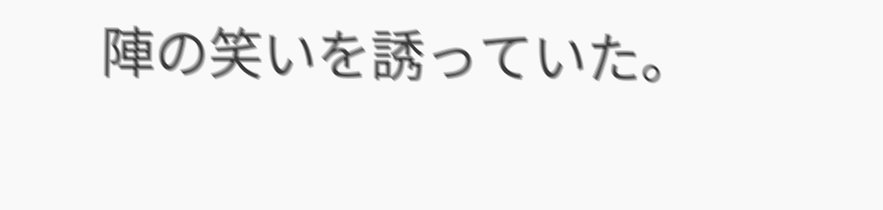陣の笑いを誘っていた。